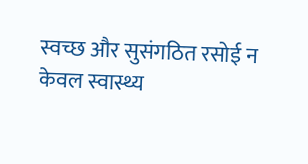स्वच्छ और सुसंगठित रसोई न केवल स्वास्थ्य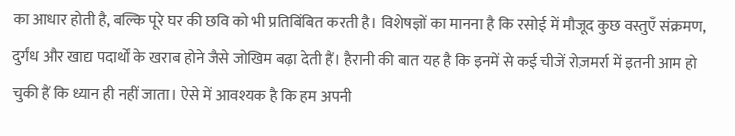का आधार होती है, बल्कि पूरे घर की छवि को भी प्रतिबिंबित करती है। विशेषज्ञों का मानना है कि रसोई में मौजूद कुछ वस्तुएँ संक्रमण, दुर्गंध और खाद्य पदार्थों के खराब होने जैसे जोखिम बढ़ा देती हैं। हैरानी की बात यह है कि इनमें से कई चीजें रोज़मर्रा में इतनी आम हो चुकी हैं कि ध्यान ही नहीं जाता। ऐसे में आवश्यक है कि हम अपनी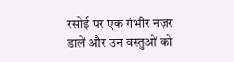रसोई पर एक गंभीर नज़र डालें और उन वस्तुओं को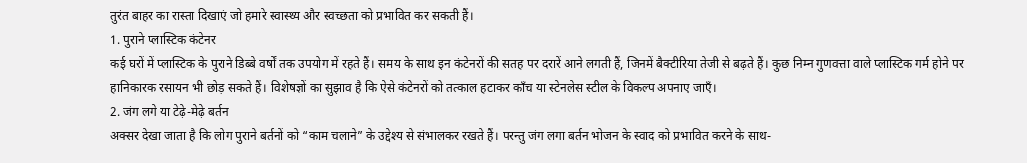तुरंत बाहर का रास्ता दिखाएं जो हमारे स्वास्थ्य और स्वच्छता को प्रभावित कर सकती हैं।
1. पुराने प्लास्टिक कंटेनर
कई घरों में प्लास्टिक के पुराने डिब्बे वर्षों तक उपयोग में रहते हैं। समय के साथ इन कंटेनरों की सतह पर दरारें आने लगती हैं, जिनमें बैक्टीरिया तेजी से बढ़ते हैं। कुछ निम्न गुणवत्ता वाले प्लास्टिक गर्म होने पर हानिकारक रसायन भी छोड़ सकते हैं। विशेषज्ञों का सुझाव है कि ऐसे कंटेनरों को तत्काल हटाकर काँच या स्टेनलेस स्टील के विकल्प अपनाए जाएँ।
2. जंग लगे या टेढ़े-मेढ़े बर्तन
अक्सर देखा जाता है कि लोग पुराने बर्तनों को “काम चलाने” के उद्देश्य से संभालकर रखते हैं। परन्तु जंग लगा बर्तन भोजन के स्वाद को प्रभावित करने के साथ-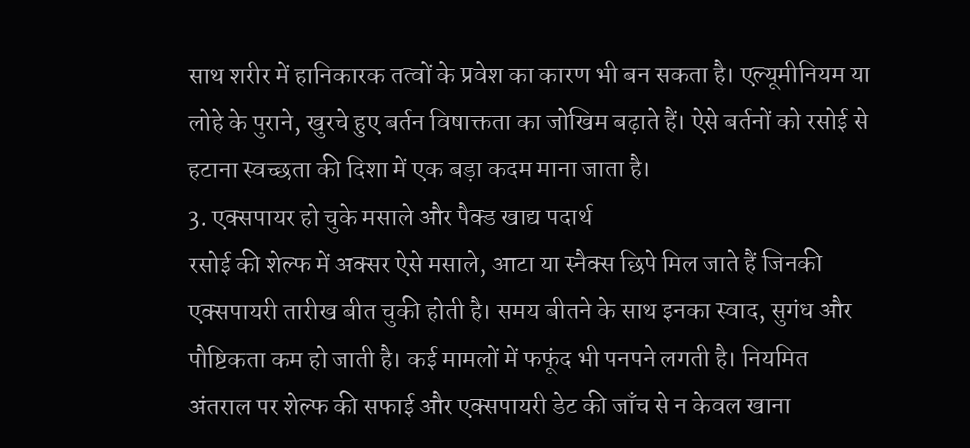साथ शरीर में हानिकारक तत्वों के प्रवेश का कारण भी बन सकता है। एल्यूमीनियम या लोहे के पुराने, खुरचे हुए बर्तन विषाक्तता का जोखिम बढ़ाते हैं। ऐसे बर्तनों को रसोई से हटाना स्वच्छता की दिशा में एक बड़ा कदम माना जाता है।
3. एक्सपायर हो चुके मसाले और पैक्ड खाद्य पदार्थ
रसोई की शेल्फ में अक्सर ऐसे मसाले, आटा या स्नैक्स छिपे मिल जाते हैं जिनकी एक्सपायरी तारीख बीत चुकी होती है। समय बीतने के साथ इनका स्वाद, सुगंध और पौष्टिकता कम हो जाती है। कई मामलों में फफूंद भी पनपने लगती है। नियमित अंतराल पर शेल्फ की सफाई और एक्सपायरी डेट की जाँच से न केवल खाना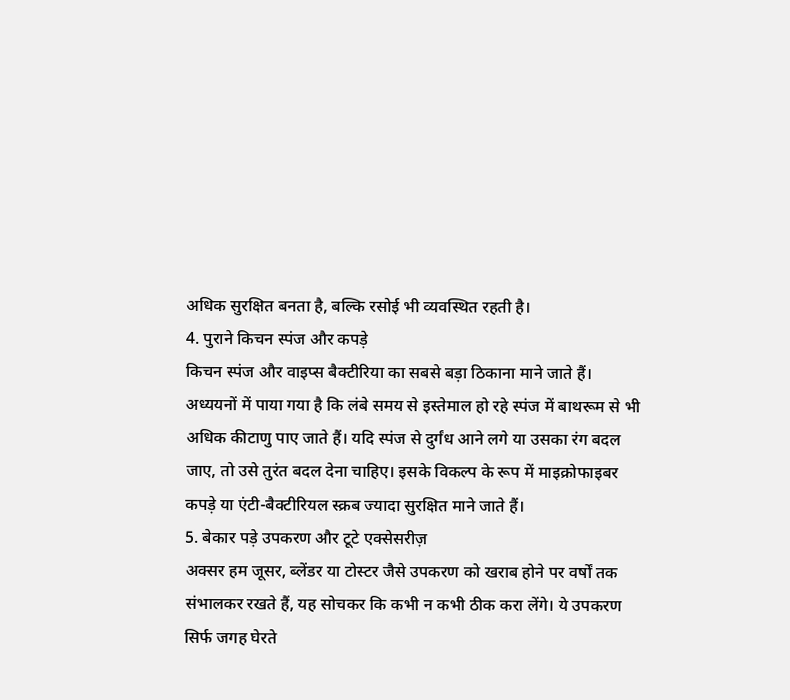अधिक सुरक्षित बनता है, बल्कि रसोई भी व्यवस्थित रहती है।
4. पुराने किचन स्पंज और कपड़े
किचन स्पंज और वाइप्स बैक्टीरिया का सबसे बड़ा ठिकाना माने जाते हैं। अध्ययनों में पाया गया है कि लंबे समय से इस्तेमाल हो रहे स्पंज में बाथरूम से भी अधिक कीटाणु पाए जाते हैं। यदि स्पंज से दुर्गंध आने लगे या उसका रंग बदल जाए, तो उसे तुरंत बदल देना चाहिए। इसके विकल्प के रूप में माइक्रोफाइबर कपड़े या एंटी-बैक्टीरियल स्क्रब ज्यादा सुरक्षित माने जाते हैं।
5. बेकार पड़े उपकरण और टूटे एक्सेसरीज़
अक्सर हम जूसर, ब्लेंडर या टोस्टर जैसे उपकरण को खराब होने पर वर्षों तक संभालकर रखते हैं, यह सोचकर कि कभी न कभी ठीक करा लेंगे। ये उपकरण सिर्फ जगह घेरते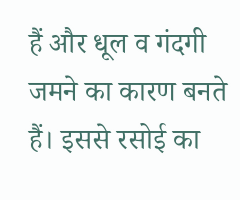हैं और धूल व गंदगी जमने का कारण बनते हैं। इससे रसोई का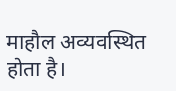माहौल अव्यवस्थित होता है।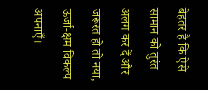बेहतर है कि ऐसे सामान को तुरंत अलग कर दें और जरूरत हो तो नया, ऊर्जा-क्षम विकल्प अपनाएँ।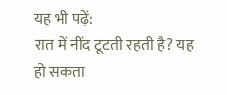यह भी पढ़ें:
रात में नींद टूटती रहती है? यह हो सकता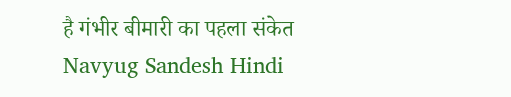है गंभीर बीमारी का पहला संकेत
Navyug Sandesh Hindi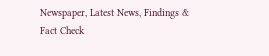Newspaper, Latest News, Findings & Fact Check